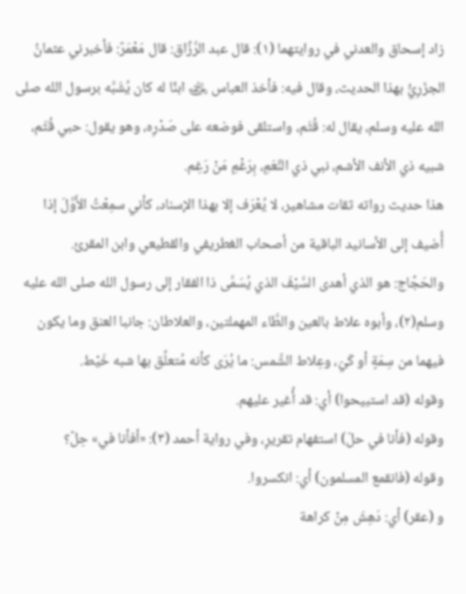زاد إسحاق والعدني في روايتهما (١): قال عبد الرَّزَّاق: قال مَعْمَرٌ: فأخبرني عثمانُ الجزَرِيُّ بهذا الحديث، وقال فيه: فأخذ العباس ﵁ ابنًا له كان يُشَبَّه برسول الله صلى الله عليه وسلم، يقال له: قُثَم، واستلقى فوضعه على صَدْرِه، وهو يقول: حبي قُثَم، شبيه ذي الأنف الأشم، نبي ذي النِّعَمِ، بِرَغْمِ مَنْ رَغِم.
هذا حديث رواته ثقات مشاهير، لا يُعْرَف إلا بهذا الإسناد، كأني سمِعْتُ الأَوَّلَ إذا أُضيف إلى الأسانيد الباقية من أصحاب الغطريفي والقطيعي وابن المقرئ.
والحَجَّاج: هو الذي أهدى السَّيْفَ الذي يُسَمَّى ذا الفقار إلى رسول الله صلى الله عليه وسلم(٢)، وأبوه علاط بالعين والطَّاء المهملتين، والعلاطان: جانبا العنق وما يكون فيهما من سِمَةٍ أو كَيّ، وعِلاط الشَّمس: ما يُرَى كأنه مُتعلِّق بها شبه خَيْط.
وقوله (قد استبيحوا) أي: قد أُغير عليهم.
وقوله (فأنا في حلّ) استفهام تقريرٍ، وفي رواية أحمد (٣): «أفأنا في» حِلٌ؟
وقوله (فانقمع المسلمون) أي: انكسروا.
و (عقر) أي: دَهِشَ مِنْ كراهة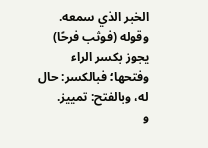الخبر الذي سمعه.
وقوله (فوثب فرحًا) يجوز بكسر الراء وفتحها؛ فبالكسر: حال له، وبالفتح: تمييز.
و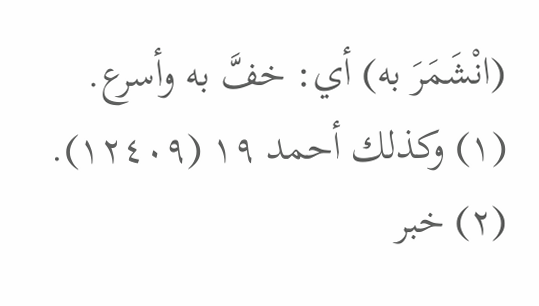(انْشَمَرَ به) أي: خفَّ به وأسرع.
(١) وكذلك أحمد ١٩ (١٢٤٠٩). (٢) خبر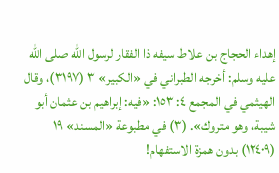إهداء الحجاج بن علاط سيفه ذا الفقار لرسول الله صلى الله عليه وسلم: أخرجه الطبراني في «الكبير» ٣ (٣١٩٧)، وقال الهيثمي في المجمع ٤: ١٥٣: «فيه: إبراهيم بن عثمان أبو شيبة، وهو متروك». (٣) في مطبوعة «المسند» ١٩ (١٢٤٠٩) بدون همزة الاستفهام!